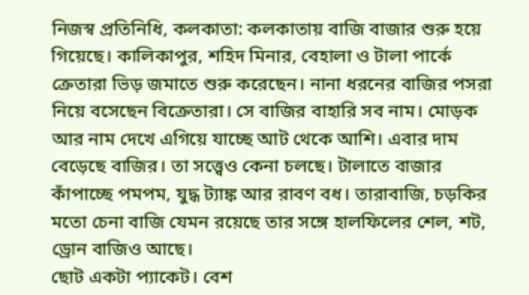নিজস্ব প্রতিনিধি, কলকাতা: কলকাতায় বাজি বাজার শুরু হয়ে গিয়েছে। কালিকাপুর, শহিদ মিনার, বেহালা ও টালা পার্কে ক্রেতারা ভিড় জমাতে শুরু করেছেন। নানা ধরনের বাজির পসরা নিয়ে বসেছেন বিক্রেতারা। সে বাজির বাহারি সব নাম। মোড়ক আর নাম দেখে এগিয়ে যাচ্ছে আট থেকে আশি। এবার দাম বেড়েছে বাজির। তা সত্ত্বেও কেনা চলছে। টালাতে বাজার কাঁপাচ্ছে পমপম, যুদ্ধ ট্যাঙ্ক আর রাবণ বধ। তারাবাজি, চড়কির মতো চেনা বাজি যেমন রয়েছে তার সঙ্গে হালফিলের শেল, শট, ড্রোন বাজিও আছে।
ছোট একটা প্যাকেট। বেশ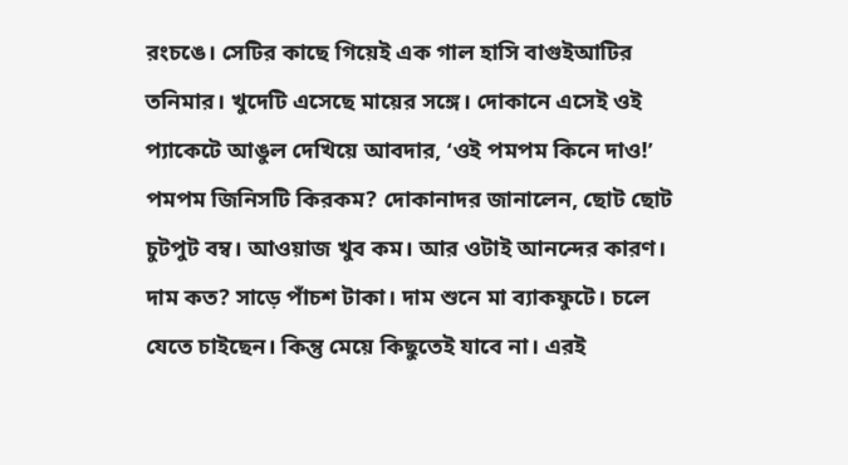রংচঙে। সেটির কাছে গিয়েই এক গাল হাসি বাগুইআটির তনিমার। খুদেটি এসেছে মায়ের সঙ্গে। দোকানে এসেই ওই প্যাকেটে আঙুল দেখিয়ে আবদার, ‘ওই পমপম কিনে দাও!’ পমপম জিনিসটি কিরকম? দোকানাদর জানালেন, ছোট ছোট চুটপুট বম্ব। আওয়াজ খুব কম। আর ওটাই আনন্দের কারণ। দাম কত? সাড়ে পাঁচশ টাকা। দাম শুনে মা ব্যাকফুটে। চলে যেতে চাইছেন। কিন্তু মেয়ে কিছুতেই যাবে না। এরই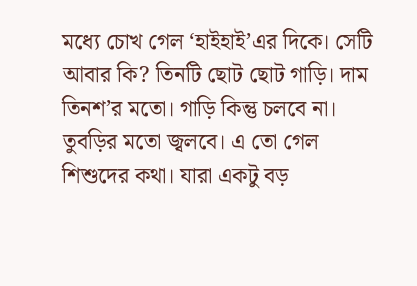মধ্যে চোখ গেল ‘হাইহাই’এর দিকে। সেটি আবার কি? তিনটি ছোট ছোট গাড়ি। দাম তিনশ’র মতো। গাড়ি কিন্তু চলবে না। তুবড়ির মতো জ্বলবে। এ তো গেল শিশুদের কথা। যারা একটু বড়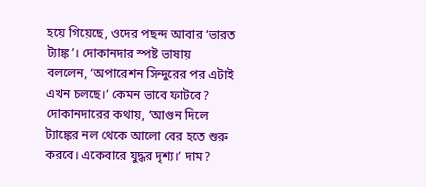হয়ে গিয়েছে, ওদের পছন্দ আবার ‘ভারত ট্যাঙ্ক’। দোকানদার স্পষ্ট ভাষায় বললেন, ‘অপারেশন সিন্দুরের পর এটাই এখন চলছে।’ কেমন ভাবে ফাটবে? দোকানদারের কথায়, ‘আগুন দিলে ট্যাঙ্কের নল থেকে আলো বের হতে শুরু করবে। একেবারে যুদ্ধর দৃশ্য।’ দাম?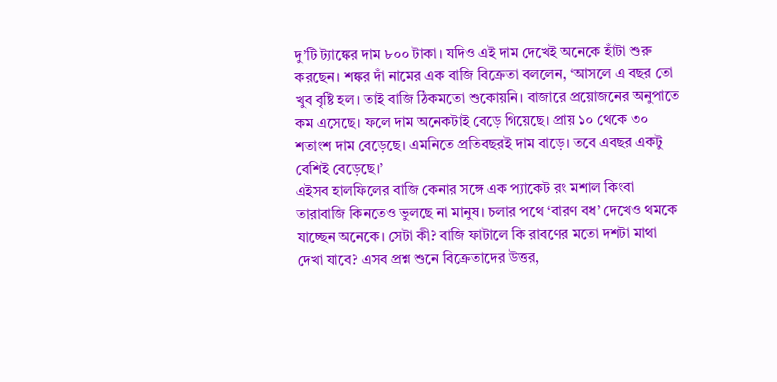দু’টি ট্যাঙ্কের দাম ৮০০ টাকা। যদিও এই দাম দেখেই অনেকে হাঁটা শুরু করছেন। শঙ্কর দাঁ নামের এক বাজি বিক্রেতা বললেন, ‘আসলে এ বছর তো খুব বৃষ্টি হল। তাই বাজি ঠিকমতো শুকোয়নি। বাজারে প্রয়োজনের অনুপাতে কম এসেছে। ফলে দাম অনেকটাই বেড়ে গিয়েছে। প্রায় ১০ থেকে ৩০ শতাংশ দাম বেড়েছে। এমনিতে প্রতিবছরই দাম বাড়ে। তবে এবছর একটু বেশিই বেড়েছে।’
এইসব হালফিলের বাজি কেনার সঙ্গে এক প্যাকেট রং মশাল কিংবা তারাবাজি কিনতেও ভুলছে না মানুষ। চলার পথে ‘বারণ বধ’ দেখেও থমকে যাচ্ছেন অনেকে। সেটা কী? বাজি ফাটালে কি রাবণের মতো দশটা মাথা দেখা যাবে? এসব প্রশ্ন শুনে বিক্রেতাদের উত্তর,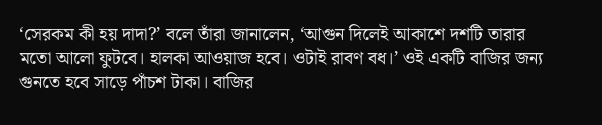‘সেরকম কী হয় দাদা?’ বলে তাঁরা জানালেন, ‘আগুন দিলেই আকাশে দশটি তারার মতো আলো ফুটবে। হালকা আওয়াজ হবে। ওটাই রাবণ বধ।’ ওই একটি বাজির জন্য গুনতে হবে সাড়ে পাঁচশ টাকা। বাজির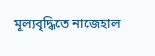মূল্যবৃদ্ধিতে নাজেহাল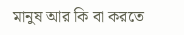মানুষ আর কি বা করতে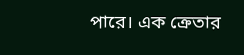পারে। এক ক্রেতার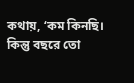কথায়, ‘কম কিনছি। কিন্তু বছরে তো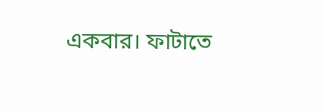একবার। ফাটাতে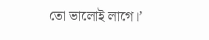তো ভালোই লাগে।’